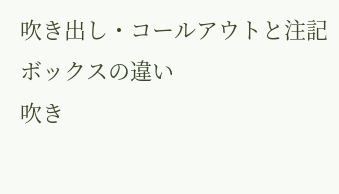吹き出し・コールアウトと注記ボックスの違い
吹き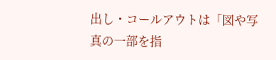出し・コールアウトは「図や写真の一部を指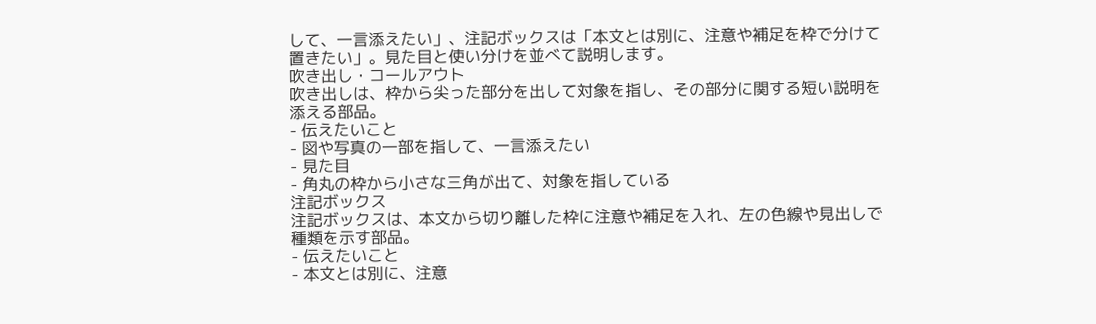して、一言添えたい」、注記ボックスは「本文とは別に、注意や補足を枠で分けて置きたい」。見た目と使い分けを並べて説明します。
吹き出し・コールアウト
吹き出しは、枠から尖った部分を出して対象を指し、その部分に関する短い説明を添える部品。
- 伝えたいこと
- 図や写真の一部を指して、一言添えたい
- 見た目
- 角丸の枠から小さな三角が出て、対象を指している
注記ボックス
注記ボックスは、本文から切り離した枠に注意や補足を入れ、左の色線や見出しで種類を示す部品。
- 伝えたいこと
- 本文とは別に、注意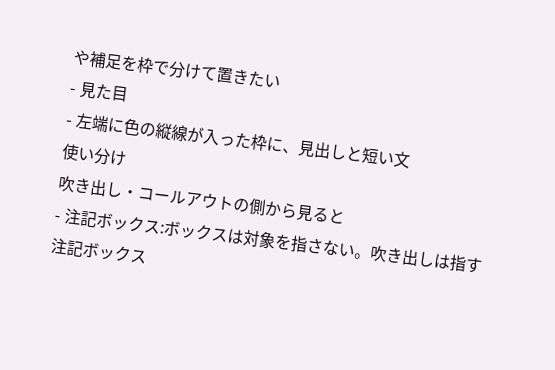や補足を枠で分けて置きたい
- 見た目
- 左端に色の縦線が入った枠に、見出しと短い文
使い分け
吹き出し・コールアウトの側から見ると
- 注記ボックス:ボックスは対象を指さない。吹き出しは指す
注記ボックス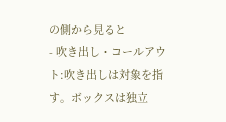の側から見ると
- 吹き出し・コールアウト:吹き出しは対象を指す。ボックスは独立